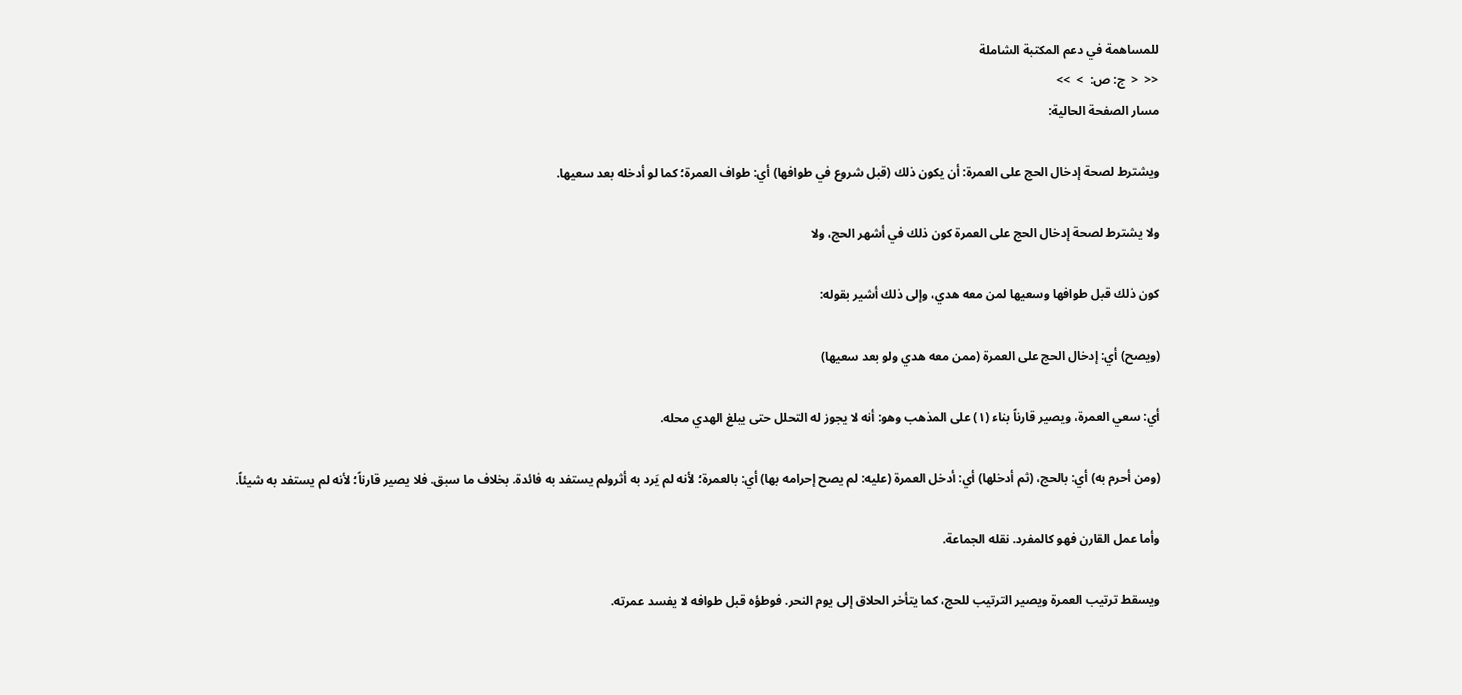للمساهمة في دعم المكتبة الشاملة
<<  <  ج: ص:  >  >>
مسار الصفحة الحالية:

ويشترط لصحة إدخال الحج على العمرة: أن يكون ذلك (قبل شروع في طوافها) أي: طواف العمرة؛ كما لو أدخله بعد سعيها.

ولا يشترط لصحة إدخال الحج على العمرة كون ذلك في أشهر الحج، ولا

كون ذلك قبل طوافها وسعيها لمن معه هدي، وإلى ذلك أشير بقوله:

(ويصح) أي: إدخال الحج على العمرة (ممن معه هدي ولو بعد سعيها)

أي: سعي العمرة، ويصير قارناً بناء (١) على المذهب وهو: أنه لا يجوز له التحلل حتى يبلغ الهدي محله.

(ومن أحرم به) أي: بالحج، (ثم أدخلها) أي: أدخل العمرة (عليه: لم يصح إحرامه بها) أي: بالعمرة؛ لأنه لم يَرد به أثرولم يستفد به فائدة. بخلاف ما سبق. فلا يصير قارناً؛ لأنه لم يستفد به شيئاً.

وأما عمل القارن فهو كالمفرد. نقله الجماعة.

ويسقط ترتيب العمرة ويصير الترتيب للحج، كما يتأخر الحلاق إلى يوم النحر. فوطؤه قبل طوافه لا يفسد عمرته.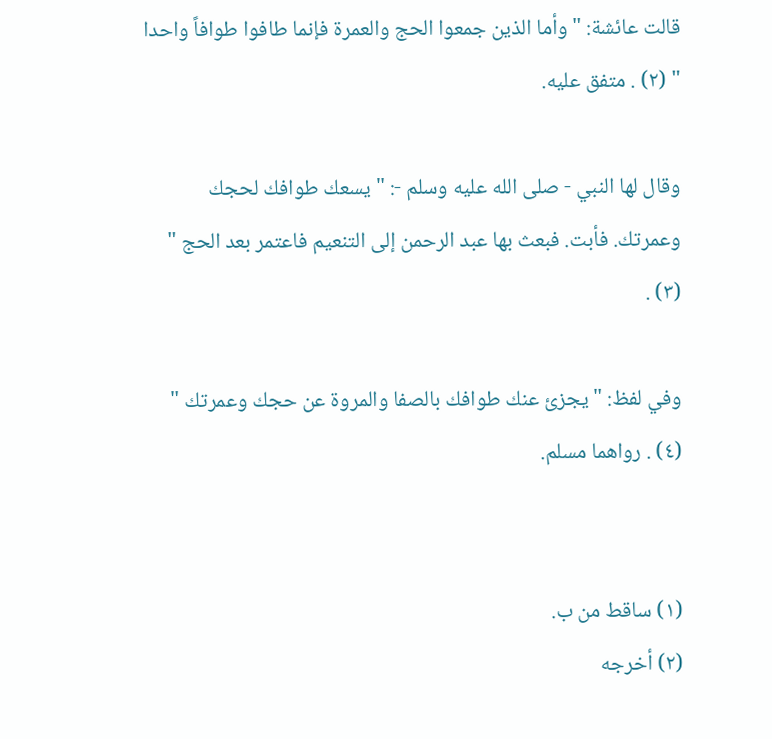قالت عائشة: " وأما الذين جمعوا الحج والعمرة فإنما طافوا طوافاً واحدا " (٢) . متفق عليه.

وقال لها النبي - صلى الله عليه وسلم -: " يسعك طوافك لحجك وعمرتك. فأبت. فبعث بها عبد الرحمن إلى التنعيم فاعتمر بعد الحج " (٣) .

وفي لفظ: " يجزئ عنك طوافك بالصفا والمروة عن حجك وعمرتك " (٤) . رواهما مسلم.


(١) ساقط من ب.
(٢) أخرجه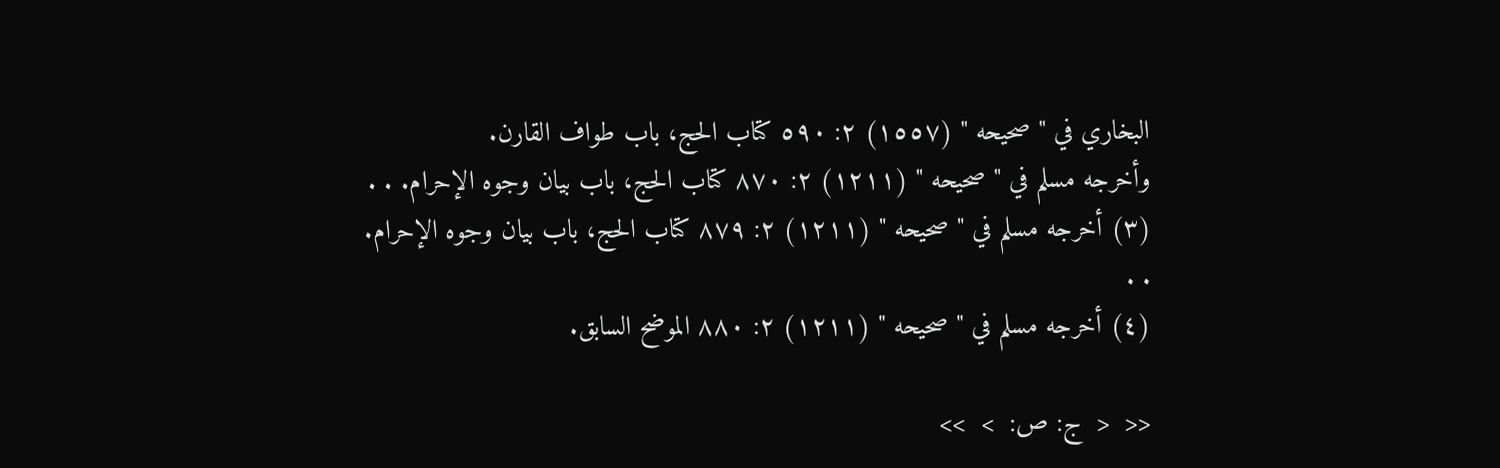البخاري في " صحيحه " (١٥٥٧) ٢: ٥٩٠ كتاب الحج، باب طواف القارن.
وأخرجه مسلم في " صحيحه " (١٢١١) ٢: ٨٧٠ كتاب الحج، باب بيان وجوه الإحرام. . .
(٣) أخرجه مسلم في " صحيحه " (١٢١١) ٢: ٨٧٩ كتاب الحج، باب بيان وجوه الإحرام. . .
(٤) أخرجه مسلم في " صحيحه " (١٢١١) ٢: ٨٨٠ الموضح السابق.

<<  <  ج: ص:  >  >>